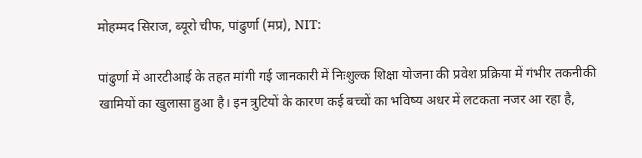मोहम्मद सिराज, ब्यूरो चीफ, पांढुर्णा (मप्र), NIT:

पांढुर्णा में आरटीआई के तहत मांगी गई जानकारी में निःशुल्क शिक्षा योजना की प्रवेश प्रक्रिया में गंभीर तकनीकी खामियों का खुलासा हुआ है। इन त्रुटियों के कारण कई बच्चों का भविष्य अधर में लटकता नजर आ रहा है,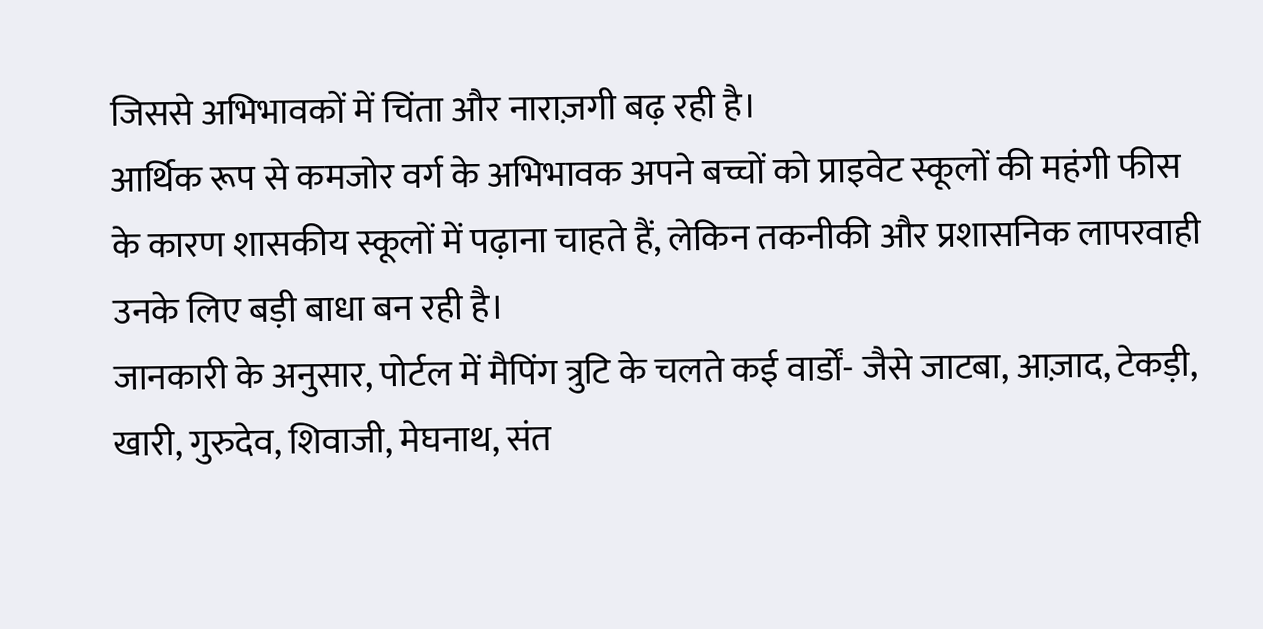जिससे अभिभावकों में चिंता और नाराज़गी बढ़ रही है।
आर्थिक रूप से कमजोर वर्ग के अभिभावक अपने बच्चों को प्राइवेट स्कूलों की महंगी फीस के कारण शासकीय स्कूलों में पढ़ाना चाहते हैं, लेकिन तकनीकी और प्रशासनिक लापरवाही उनके लिए बड़ी बाधा बन रही है।
जानकारी के अनुसार, पोर्टल में मैपिंग त्रुटि के चलते कई वार्डों- जैसे जाटबा, आज़ाद, टेकड़ी, खारी, गुरुदेव, शिवाजी, मेघनाथ, संत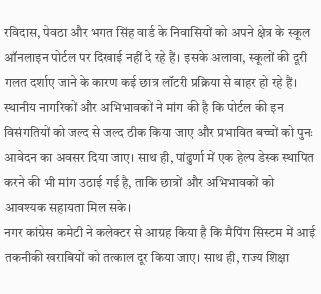रविदास, पेवठा और भगत सिंह वार्ड के निवासियों को अपने क्षेत्र के स्कूल ऑनलाइन पोर्टल पर दिखाई नहीं दे रहे हैं। इसके अलावा, स्कूलों की दूरी गलत दर्शाए जाने के कारण कई छात्र लॉटरी प्रक्रिया से बाहर हो रहे हैं।
स्थानीय नागरिकों और अभिभावकों ने मांग की है कि पोर्टल की इन विसंगतियों को जल्द से जल्द ठीक किया जाए और प्रभावित बच्चों को पुनः आवेदन का अवसर दिया जाए। साथ ही, पांढुर्णा में एक हेल्प डेस्क स्थापित करने की भी मांग उठाई गई है, ताकि छात्रों और अभिभावकों को आवश्यक सहायता मिल सके।
नगर कांग्रेस कमेटी ने कलेक्टर से आग्रह किया है कि मैपिंग सिस्टम में आई तकनीकी खराबियों को तत्काल दूर किया जाए। साथ ही, राज्य शिक्षा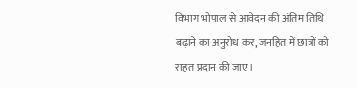विभाग भोपाल से आवेदन की अंतिम तिथि बढ़ाने का अनुरोध कर, जनहित में छात्रों को राहत प्रदान की जाए।